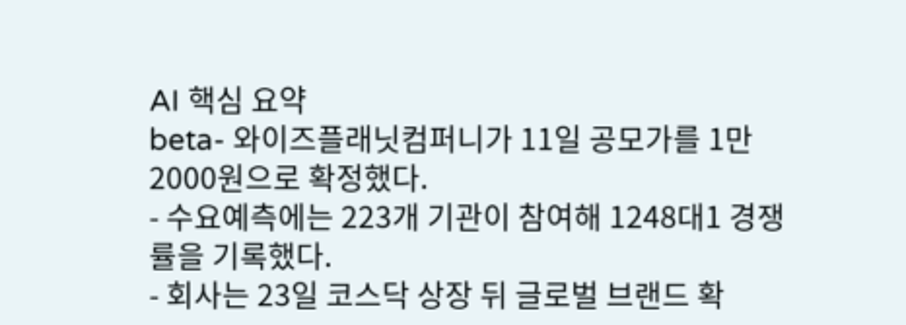AI 핵심 요약
beta- 와이즈플래닛컴퍼니가 11일 공모가를 1만2000원으로 확정했다.
- 수요예측에는 223개 기관이 참여해 1248대1 경쟁률을 기록했다.
- 회사는 23일 코스닥 상장 뒤 글로벌 브랜드 확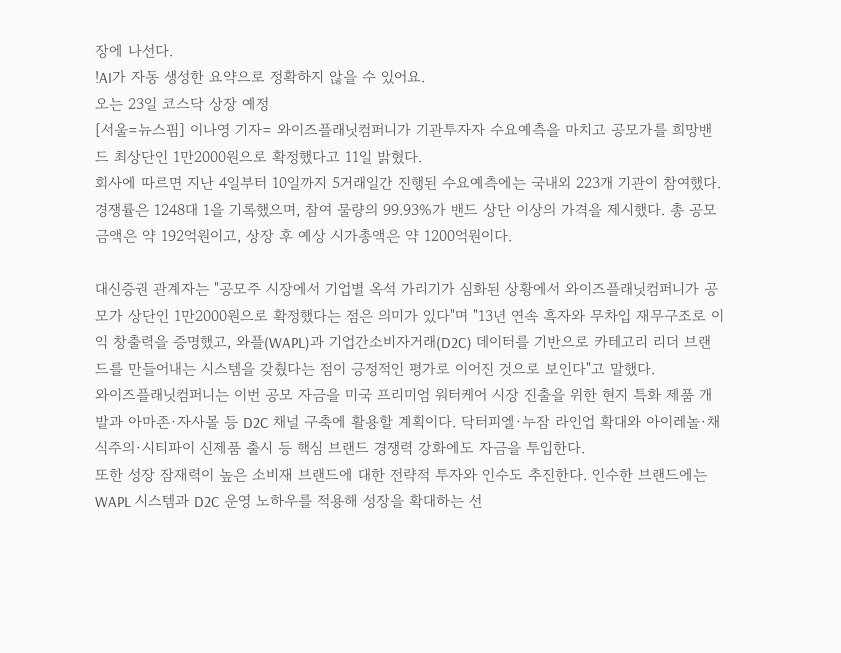장에 나선다.
!AI가 자동 생성한 요약으로 정확하지 않을 수 있어요.
오는 23일 코스닥 상장 예정
[서울=뉴스핌] 이나영 기자= 와이즈플래닛컴퍼니가 기관투자자 수요예측을 마치고 공모가를 희망밴드 최상단인 1만2000원으로 확정했다고 11일 밝혔다.
회사에 따르면 지난 4일부터 10일까지 5거래일간 진행된 수요예측에는 국내외 223개 기관이 참여했다. 경쟁률은 1248대 1을 기록했으며, 참여 물량의 99.93%가 밴드 상단 이상의 가격을 제시했다. 총 공모금액은 약 192억원이고, 상장 후 예상 시가총액은 약 1200억원이다.

대신증권 관계자는 "공모주 시장에서 기업별 옥석 가리기가 심화된 상황에서 와이즈플래닛컴퍼니가 공모가 상단인 1만2000원으로 확정했다는 점은 의미가 있다"며 "13년 연속 흑자와 무차입 재무구조로 이익 창출력을 증명했고, 와플(WAPL)과 기업간소비자거래(D2C) 데이터를 기반으로 카테고리 리더 브랜드를 만들어내는 시스템을 갖췄다는 점이 긍정적인 평가로 이어진 것으로 보인다"고 말했다.
와이즈플래닛컴퍼니는 이번 공모 자금을 미국 프리미엄 워터케어 시장 진출을 위한 현지 특화 제품 개발과 아마존·자사몰 등 D2C 채널 구축에 활용할 계획이다. 닥터피엘·누잠 라인업 확대와 아이레놀·채식주의·시티파이 신제품 출시 등 핵심 브랜드 경쟁력 강화에도 자금을 투입한다.
또한 성장 잠재력이 높은 소비재 브랜드에 대한 전략적 투자와 인수도 추진한다. 인수한 브랜드에는 WAPL 시스템과 D2C 운영 노하우를 적용해 성장을 확대하는 선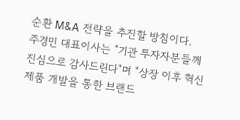순환 M&A 전략을 추진할 방침이다.
주경민 대표이사는 "기관 투자자분들께 진심으로 감사드린다"며 "상장 이후 혁신 제품 개발을 통한 브랜드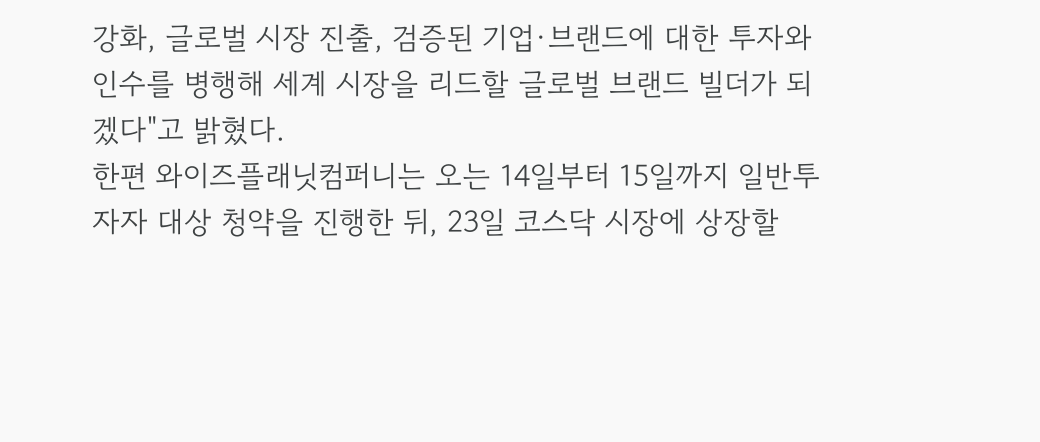강화, 글로벌 시장 진출, 검증된 기업·브랜드에 대한 투자와 인수를 병행해 세계 시장을 리드할 글로벌 브랜드 빌더가 되겠다"고 밝혔다.
한편 와이즈플래닛컴퍼니는 오는 14일부터 15일까지 일반투자자 대상 청약을 진행한 뒤, 23일 코스닥 시장에 상장할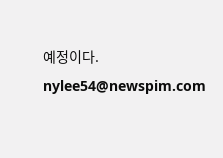예정이다.
nylee54@newspim.com